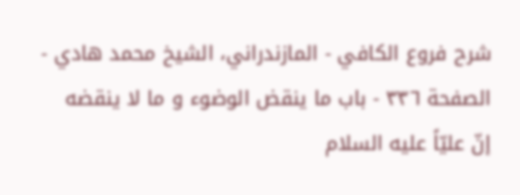شرح فروع الكافي - المازندراني، الشيخ محمد هادي - الصفحة ٣٣٦ - باب ما ينقض الوضوء و ما لا ينقضه
إنّ عليّاً عليه السلام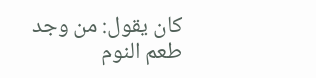كان يقول: من وجد طعم النوم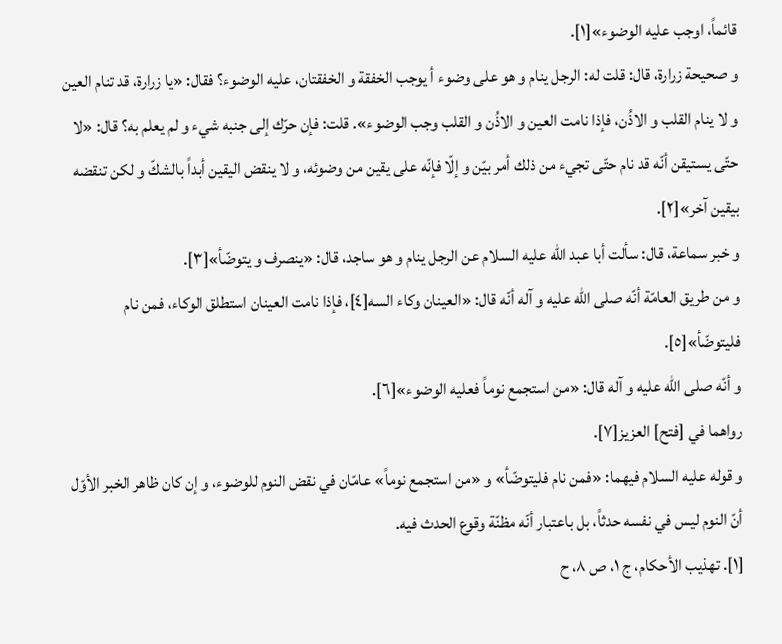قائماً، اوجب عليه الوضوء»[١].
و صحيحة زرارة، قال: قلت له: الرجل ينام و هو على وضوء أ يوجب الخفقة و الخفقتان، عليه الوضوء؟ فقال: «يا زرارة، قد تنام العين و لا ينام القلب و الاذُن، فإذا نامت العين و الاذُن و القلب وجب الوضوء». قلت: فإن حرّك إلى جنبه شيء و لم يعلم به؟ قال: «لا حتّى يستيقن أنّه قد نام حتّى تجيء من ذلك أمر بيّن و إلّا فإنّه على يقين من وضوئه، و لا ينقض اليقين أبداً بالشكّ و لكن تنقضه بيقين آخر»[٢].
و خبر سماعة، قال: سألت أبا عبد اللّه عليه السلام عن الرجل ينام و هو ساجد، قال: «ينصرف و يتوضّأ»[٣].
و من طريق العامّة أنّه صلى الله عليه و آله أنّه قال: «العينان وكاء السه[٤]، فإذا نامت العينان استطلق الوكاء، فمن نام فليتوضّأ»[٥].
و أنّه صلى الله عليه و آله قال: «من استجمع نوماً فعليه الوضوء»[٦].
رواهما في [فتح] العزيز[٧].
و قوله عليه السلام فيهما: «فمن نام فليتوضّأ» و «من استجمع نوماً» عامّان في نقض النوم للوضوء، و إن كان ظاهر الخبر الأوّل أنّ النوم ليس في نفسه حدثاً، بل باعتبار أنّه مظنّة وقوع الحدث فيه.
[١]. تهذيب الأحكام، ج ١، ص ٨، ح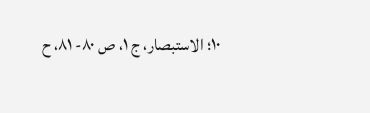١٠؛ الاستبصار، ج ١، ص ٨٠- ٨١، ح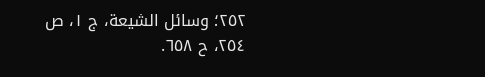٢٥٢؛ وسائل الشيعة، ج ١، ص ٢٥٤، ح ٦٥٨.